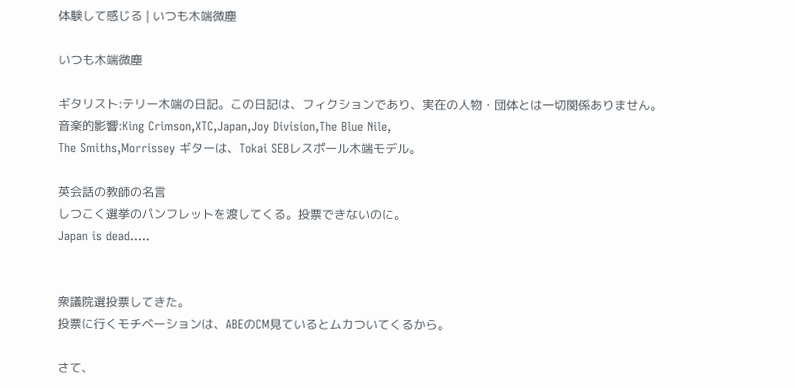体験して感じる | いつも木端微塵

いつも木端微塵

ギタリスト:テリー木端の日記。この日記は、フィクションであり、実在の人物・団体とは一切関係ありません。
音楽的影響:King Crimson,XTC,Japan,Joy Division,The Blue Nile,
The Smiths,Morrissey ギターは、Tokai SEBレスポール木端モデル。

英会話の教師の名言
しつこく選挙のパンフレットを渡してくる。投票できないのに。
Japan is dead.....


衆議院選投票してきた。
投票に行くモチベーションは、ABEのCM見ているとムカついてくるから。

さて、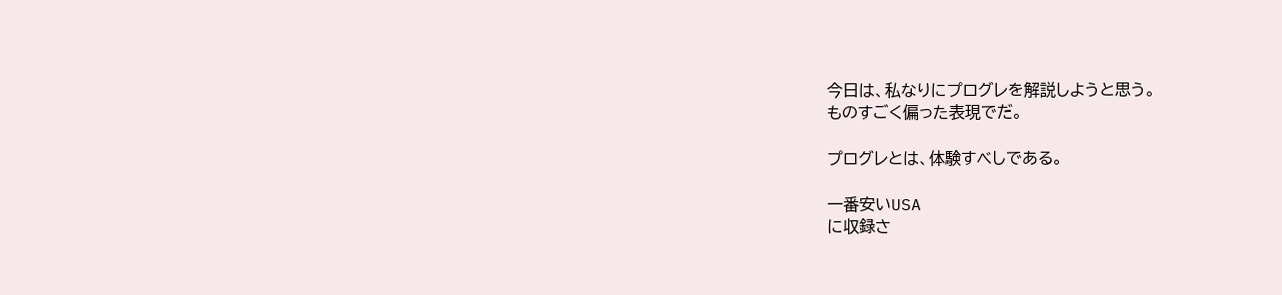今日は、私なりにプログレを解説しようと思う。
ものすごく偏った表現でだ。

プログレとは、体験すべしである。

一番安いUSA
に収録さ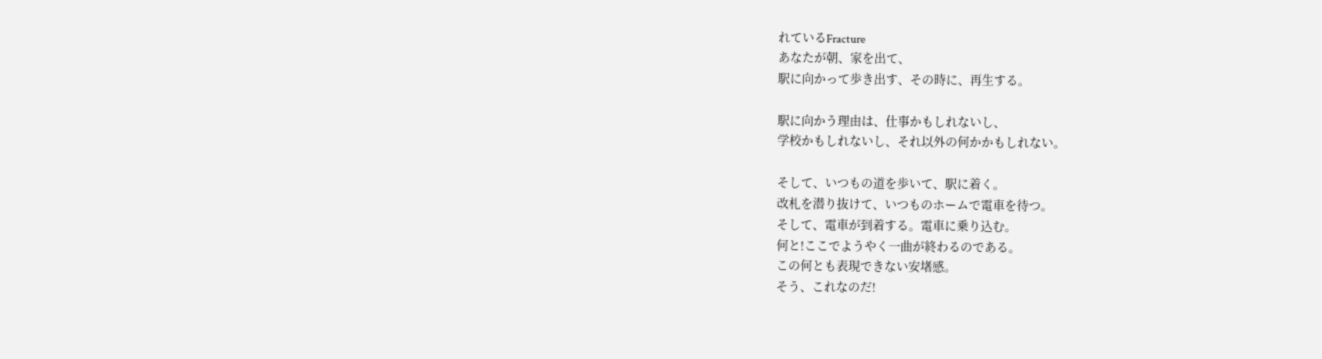れているFracture
あなたが朝、家を出て、
駅に向かって歩き出す、その時に、再生する。

駅に向かう理由は、仕事かもしれないし、
学校かもしれないし、それ以外の何かかもしれない。

そして、いつもの道を歩いて、駅に着く。
改札を潜り抜けて、いつものホームで電車を待つ。
そして、電車が到着する。電車に乗り込む。
何と!ここでようやく一曲が終わるのである。
この何とも表現できない安堵感。
そう、これなのだ!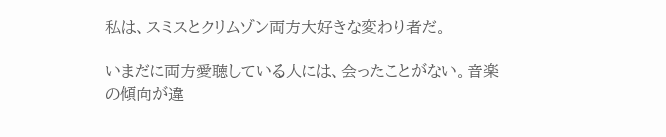私は、スミスとクリムゾン両方大好きな変わり者だ。

いまだに両方愛聴している人には、会ったことがない。音楽の傾向が違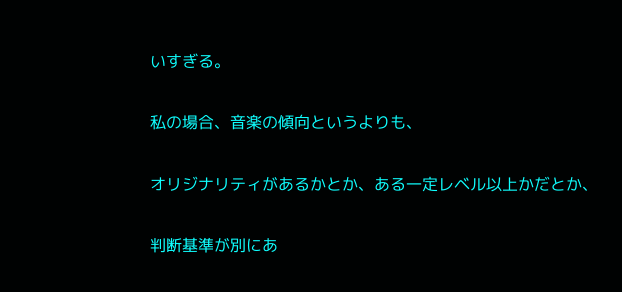いすぎる。

私の場合、音楽の傾向というよりも、

オリジナリティがあるかとか、ある一定レベル以上かだとか、

判断基準が別にあ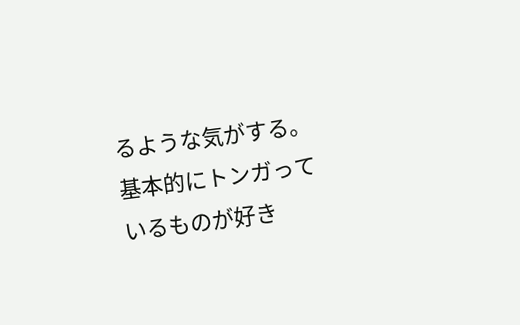るような気がする。基本的にトンガっているものが好き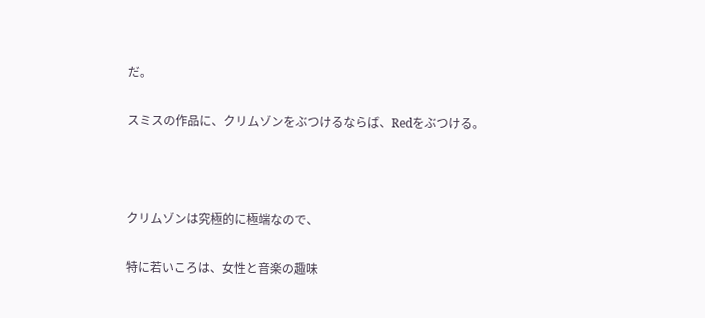だ。

スミスの作品に、クリムゾンをぶつけるならば、Redをぶつける。



クリムゾンは究極的に極端なので、

特に若いころは、女性と音楽の趣味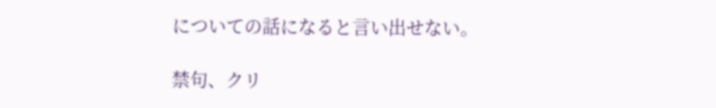についての話になると言い出せない。

禁句、クリ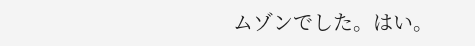ムゾンでした。はい。